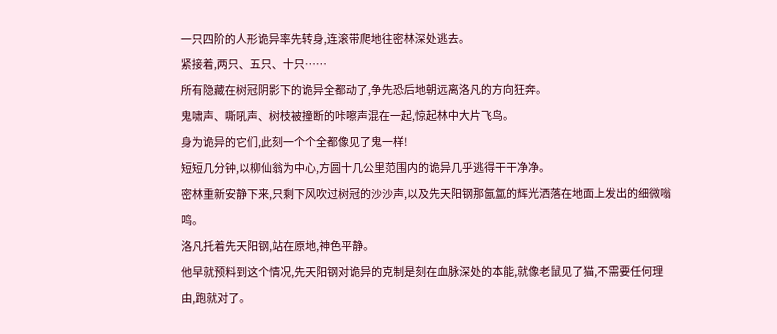一只四阶的人形诡异率先转身,连滚带爬地往密林深处逃去。
紧接着,两只、五只、十只……
所有隐藏在树冠阴影下的诡异全都动了,争先恐后地朝远离洛凡的方向狂奔。
鬼啸声、嘶吼声、树枝被撞断的咔嚓声混在一起,惊起林中大片飞鸟。
身为诡异的它们,此刻一个个全都像见了鬼一样!
短短几分钟,以柳仙翁为中心,方圆十几公里范围内的诡异几乎逃得干干净净。
密林重新安静下来,只剩下风吹过树冠的沙沙声,以及先天阳钢那氤氲的辉光洒落在地面上发出的细微嗡鸣。
洛凡托着先天阳钢,站在原地,神色平静。
他早就预料到这个情况,先天阳钢对诡异的克制是刻在血脉深处的本能,就像老鼠见了猫,不需要任何理由,跑就对了。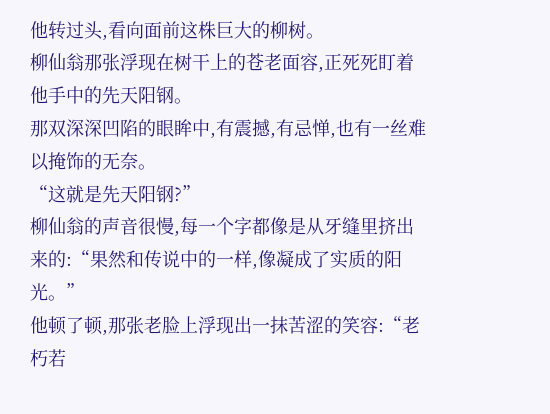他转过头,看向面前这株巨大的柳树。
柳仙翁那张浮现在树干上的苍老面容,正死死盯着他手中的先天阳钢。
那双深深凹陷的眼眸中,有震撼,有忌惮,也有一丝难以掩饰的无奈。
“这就是先天阳钢?”
柳仙翁的声音很慢,每一个字都像是从牙缝里挤出来的:“果然和传说中的一样,像凝成了实质的阳光。”
他顿了顿,那张老脸上浮现出一抹苦涩的笑容:“老朽若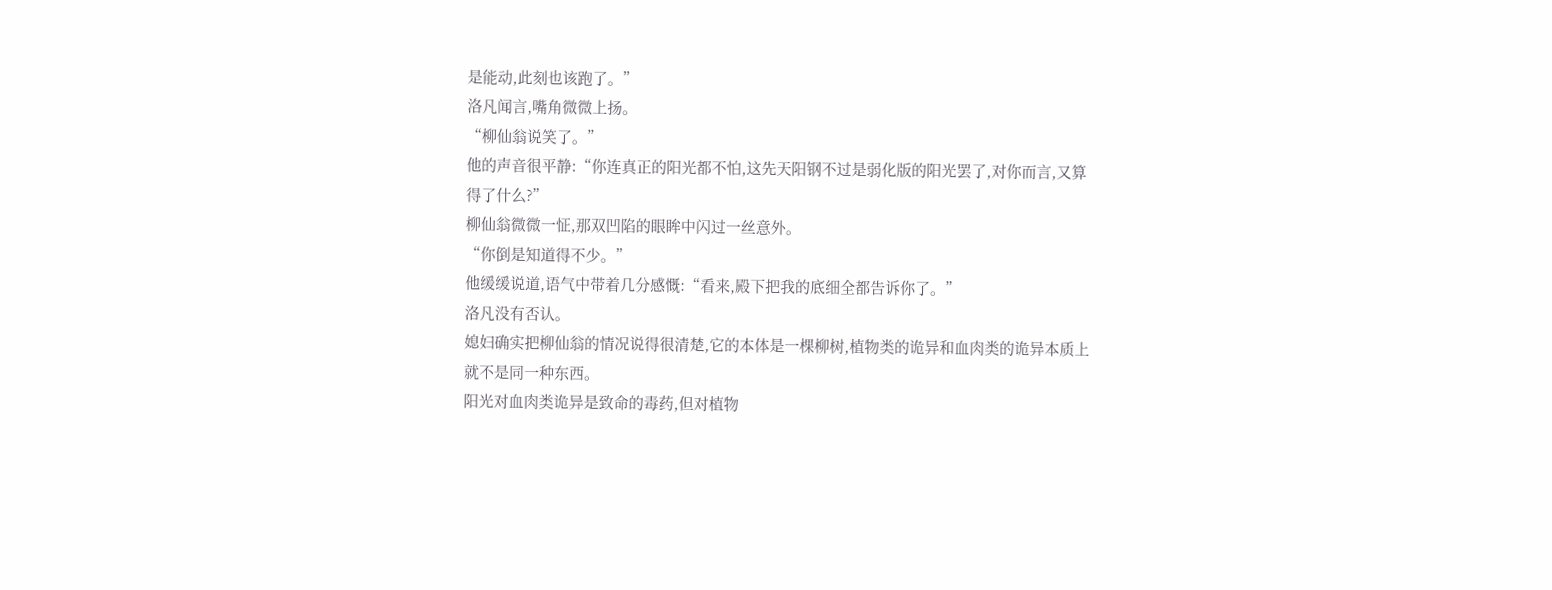是能动,此刻也该跑了。”
洛凡闻言,嘴角微微上扬。
“柳仙翁说笑了。”
他的声音很平静:“你连真正的阳光都不怕,这先天阳钢不过是弱化版的阳光罢了,对你而言,又算得了什么?”
柳仙翁微微一怔,那双凹陷的眼眸中闪过一丝意外。
“你倒是知道得不少。”
他缓缓说道,语气中带着几分感慨:“看来,殿下把我的底细全都告诉你了。”
洛凡没有否认。
媳妇确实把柳仙翁的情况说得很清楚,它的本体是一棵柳树,植物类的诡异和血肉类的诡异本质上就不是同一种东西。
阳光对血肉类诡异是致命的毒药,但对植物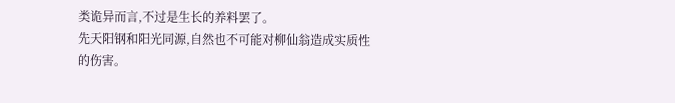类诡异而言,不过是生长的养料罢了。
先天阳钢和阳光同源,自然也不可能对柳仙翁造成实质性的伤害。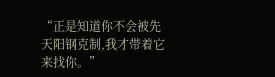“正是知道你不会被先天阳钢克制,我才带着它来找你。”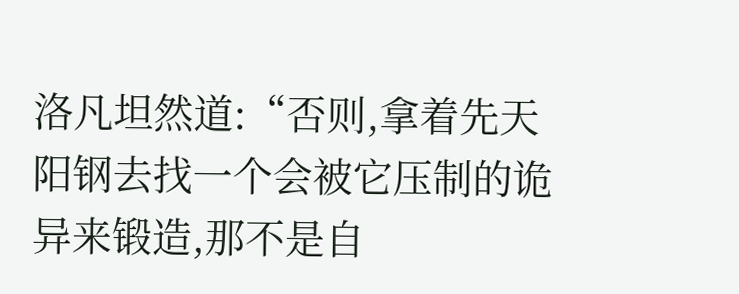洛凡坦然道:“否则,拿着先天阳钢去找一个会被它压制的诡异来锻造,那不是自